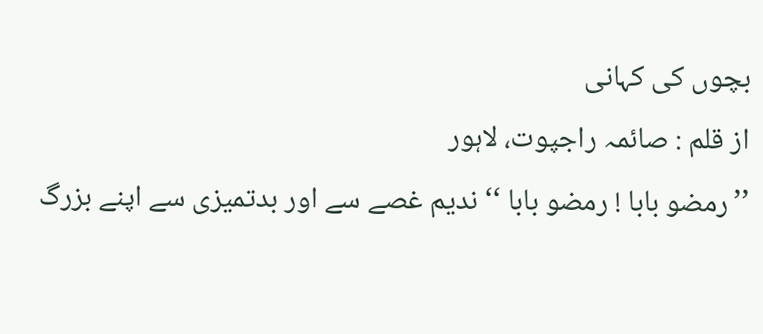بچوں کی کہانی
از قلم : صائمہ راجپوت، لاہور
’’رمضو بابا ! رمضو بابا ‘‘ ندیم غصے سے اور بدتمیزی سے اپنے بزرگ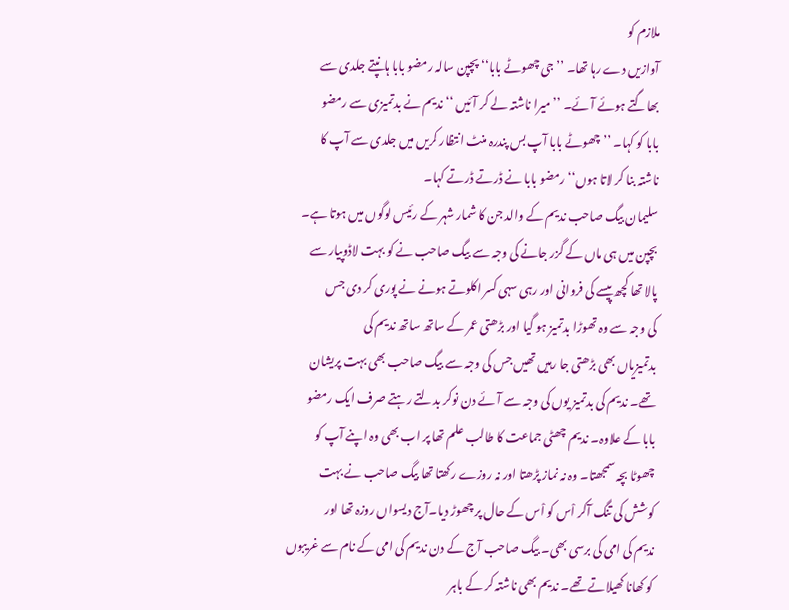ملازم کو
آوازیں دے رہا تھا۔ ’’ جی چھوٹے بابا‘‘ پچپن سالہ رمضو بابا ہانپتے جلدی سے
بھاگتے ہوئے آئے۔ ’’ میرا ناشتہ لے کر آئیں ‘‘ ندیم نے بدتمیزی سے رمضو
بابا کو کہا۔ ’’ چھوٹے بابا آپ بس پندرہ منٹ انتظار کریں میں جلدی سے آپ کا
ناشتہ بنا کر لاتا ہوں‘‘ رمضو بابا نے ڈرتے ڈرتے کہا۔
سلیمان بیگ صاحب ندیم کے والد جن کا شمار شہر کے رئیس لوگوں میں ہوتا ہے۔
بچپن میں ہی ماں کے گزر جانے کی وجہ سے بیگ صاحب نے کو بہت لاڈوپیار سے
پالا تھا کچھ پیسے کی فروانی اور رہی سہی کسر اکلوتے ہونے نے پوری کر دی جس
کی وجہ سے وہ تھوڑا بدتمیز ہو گیا اور بڑھتی عمر کے ساتھ ساتھ ندیم کی
بدتمیزیاں بھی بڑھتی جا رہیں تھیں جس کی وجہ سے بیگ صاحب بھی بہت پریشان
تھے۔ ندیم کی بدتمیز یوں کی وجہ سے آئے دن نوکر بدلتے رہتے صرف ایک رمضو
بابا کے علاوہ۔ ندیم چھٹی جماعت کا طالب علم تھا پر اب بھی وہ اپنے آپ کو
چھوٹا بچہ سمجھتا۔ وہ نہ نماز پڑھتا اور نہ روزے رکھتا تھا بیگ صاحب نے بہت
کوشش کی تنگ آکر اْس کو اْس کے حال پر چھوڑ دیا۔آج دیسواں روزہ تھا اور
ندیم کی امی کی برسی بھی۔ بیگ صاحب آج کے دن ندیم کی امی کے نام سے غریبوں
کو کھانا کھیلاتے تھے۔ ندیم بھی ناشتہ کر کے باہر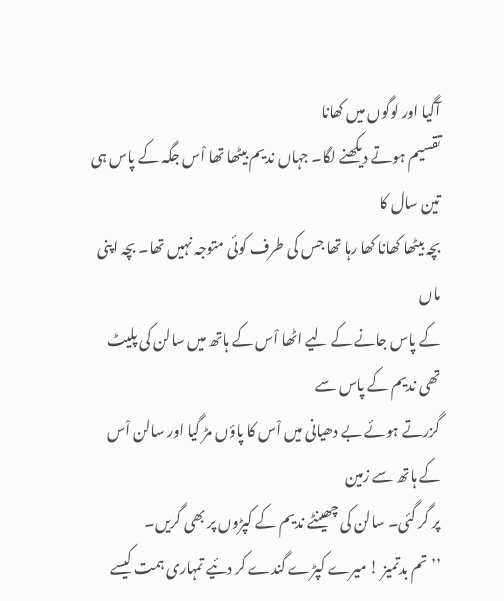آگیا اور لوگوں میں کھانا
تقسیم ہوتے دیکھنے لگا۔ جہاں ندیم بیٹھا تھا اْس جگہ کے پاس ہی تین سال کا
بچہ بیٹھا کھانا کھا رہا تھا جس کی طرف کوئی متوجہ نہیں تھا۔ بچہ اپنی ماں
کے پاس جانے کے لیے اٹھا اْس کے ہاتھ میں سالن کی پلیٹ تھی ندیم کے پاس سے
گزرتے ہوئے بے دھیانی میں اْس کا پاؤں مڑ گیا اور سالن اْس کے ہاتھ سے زمین
پر گر گئی۔ سالن کی چھینٹے ندیم کے کپڑوں پر بھی گریں۔
’’تم بدتمیز ! میرے کپڑے گندے کر دئیے تمہاری ہمت کیسے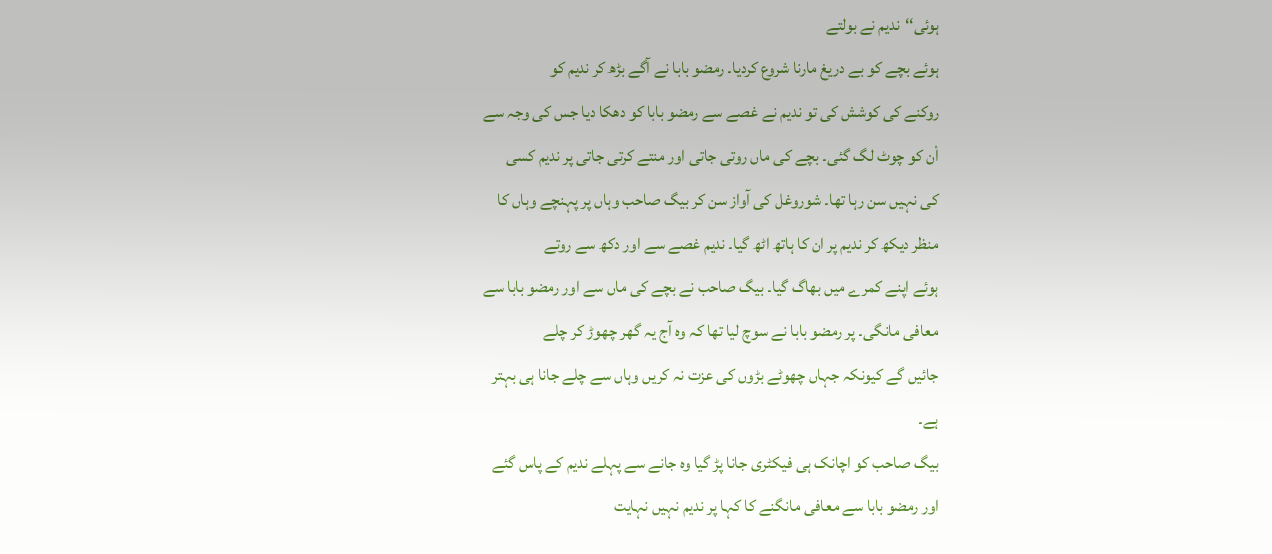ہوئی‘‘ندیم نے بولتے
ہوئے بچے کو بے دریغ مارنا شروع کردیا۔ رمضو بابا نے آگے بڑھ کر ندیم کو
روکنے کی کوشش کی تو ندیم نے غصے سے رمضو بابا کو دھکا دیا جس کی وجہ سے
اْن کو چوٹ لگ گئی۔ بچے کی ماں روتی جاتی اور منتے کرتی جاتی پر ندیم کسی
کی نہیں سن رہا تھا۔ شوروغل کی آواز سن کر بیگ صاحب وہاں پر پہنچے وہاں کا
منظر دیکھ کر ندیم پر ان کا ہاتھ اٹھ گیا۔ ندیم غصے سے اور دکھ سے روتے
ہوئے اپنے کمرے میں بھاگ گیا۔ بیگ صاحب نے بچے کی ماں سے اور رمضو بابا سے
معافی مانگی۔ پر رمضو بابا نے سوچ لیا تھا کہ وہ آج یہ گھر چھوڑ کر چلے
جائیں گے کیونکہ جہاں چھوٹے بڑوں کی عزت نہ کریں وہاں سے چلے جانا ہی بہتر
ہے۔
بیگ صاحب کو اچانک ہی فیکٹری جانا پڑ گیا وہ جانے سے پہلے ندیم کے پاس گئے
اور رمضو بابا سے معافی مانگنے کا کہا پر ندیم نہیں نہایت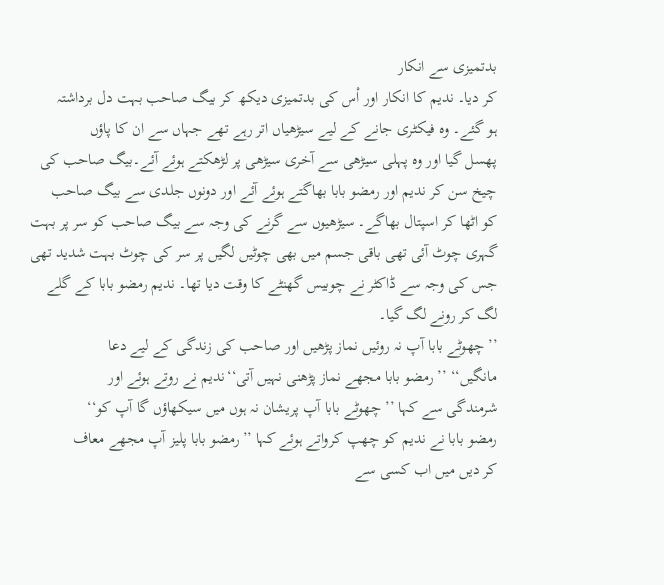بدتمیزی سے انکار
کر دیا۔ ندیم کا انکار اور اْس کی بدتمیزی دیکھ کر بیگ صاحب بہت دل برداشتہ
ہو گئے۔ وہ فیکٹری جانے کے لیے سیڑھیاں اتر رہے تھے جہاں سے ان کا پاؤں
پھسل گیا اور وہ پہلی سیڑھی سے آخری سیڑھی پر لڑھکتے ہوئے آئے۔بیگ صاحب کی
چیخ سن کر ندیم اور رمضو بابا بھاگتے ہوئے آئے اور دونوں جلدی سے بیگ صاحب
کو اٹھا کر اسپتال بھاگے۔ سیڑھیوں سے گرنے کی وجہ سے بیگ صاحب کو سر پر بہت
گہری چوٹ آئی تھی باقی جسم میں بھی چوٹیں لگیں پر سر کی چوٹ بہت شدید تھی
جس کی وجہ سے ڈاکٹر نے چوبیس گھنٹے کا وقت دیا تھا۔ ندیم رمضو بابا کے گلے
لگ کر رونے لگ گیا۔
’’ چھوٹے بابا آپ نہ روئیں نماز پڑھیں اور صاحب کی زندگی کے لیے دعا
مانگیں‘‘ ’’ رمضو بابا مجھے نماز پڑھنی نہیں آتی‘‘ندیم نے روتے ہوئے اور
شرمندگی سے کہا ’’ چھوٹے بابا آپ پریشان نہ ہوں میں سیکھاؤں گا آپ کو‘‘
رمضو بابا نے ندیم کو چھپ کرواتے ہوئے کہا ’’رمضو بابا پلیز آپ مجھے معاف
کر دیں میں اب کسی سے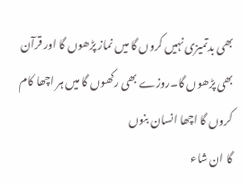بھی بدتمیزی نہیں کروں گا میں نماز پڑھوں گا اور قرآن
بھی پڑھوں گا۔روزے بھی رکھوں گا میں ہر اچھا کام کروں گا اچھا انسان بنوں
گا ان شاء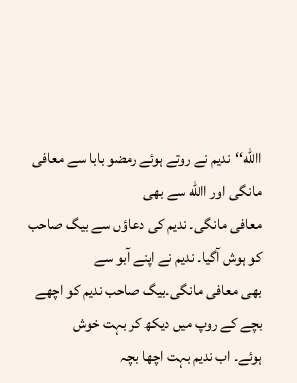االله‘‘ندیم نے روتے ہوئے رمضو بابا سے معافی مانگی اور االله سے بھی
معافی مانگی۔ ندیم کی دعاؤں سے بیگ صاحب کو ہوش آگیا۔ ندیم نے اپنے آبو سے
بھی معافی مانگی۔بیگ صاحب ندیم کو اچھے بچے کے روپ میں دیکھ کر بہت خوش
ہوئے۔ اب ندیم بہت اچھا بچہ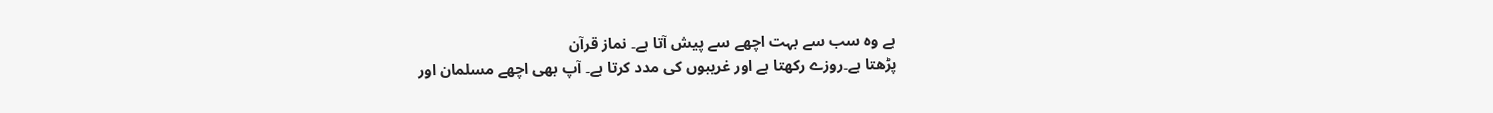ہے وہ سب سے بہت اچھے سے پیش آتا ہے۔ نماز قرآن
پڑھتا ہے۔روزے رکھتا ہے اور غریبوں کی مدد کرتا ہے۔ آپ بھی اچھے مسلمان اور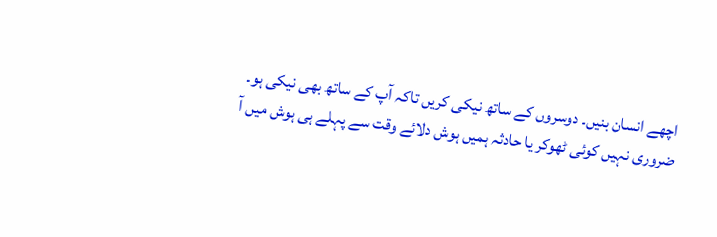اچھے انسان بنیں۔ دوسروں کے ساتھ نیکی کریں تاکہ آپ کے ساتھ بھی نیکی ہو۔
ضروری نہیں کوئی ٹھوکر یا حادثہ ہمیں ہوش دلائے وقت سے پہلے ہی ہوش میں آ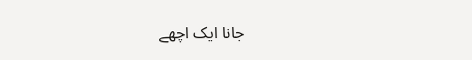جانا ایک اچھے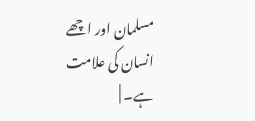مسلمان اور اچھے انسان کی علامت ہے۔ |